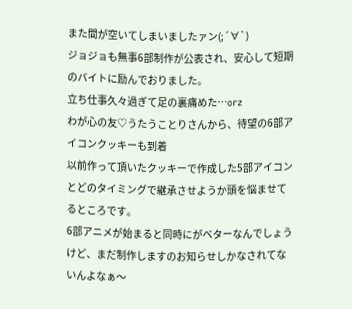また間が空いてしまいましたァン(;´∀`)
ジョジョも無事6部制作が公表され、安心して短期のバイトに励んでおりました。
立ち仕事久々過ぎて足の裏痛めた…orz
わが心の友♡うたうことりさんから、待望の6部アイコンクッキーも到着
以前作って頂いたクッキーで作成した5部アイコンとどのタイミングで継承させようか頭を悩ませてるところです。
6部アニメが始まると同時にがベターなんでしょうけど、まだ制作しますのお知らせしかなされてないんよなぁ〜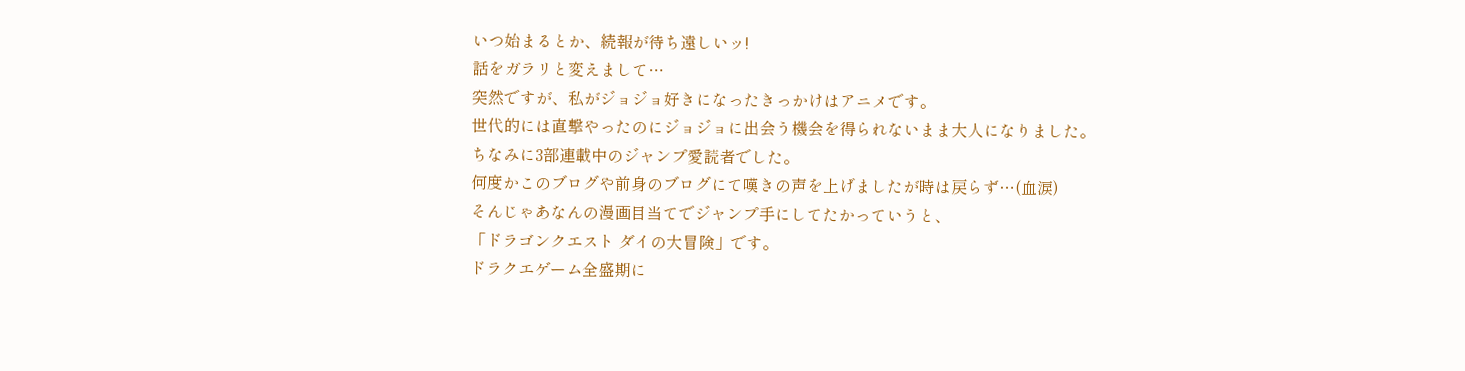いつ始まるとか、続報が待ち遠しいッ!
話をガラリと変えまして…
突然ですが、私がジョジョ好きになったきっかけはアニメです。
世代的には直撃やったのにジョジョに出会う機会を得られないまま大人になりました。
ちなみに3部連載中のジャンプ愛読者でした。
何度かこのブログや前身のブログにて嘆きの声を上げましたが時は戻らず…(血涙)
そんじゃあなんの漫画目当てでジャンプ手にしてたかっていうと、
「ドラゴンクエスト ダイの大冒険」です。
ドラクエゲーム全盛期に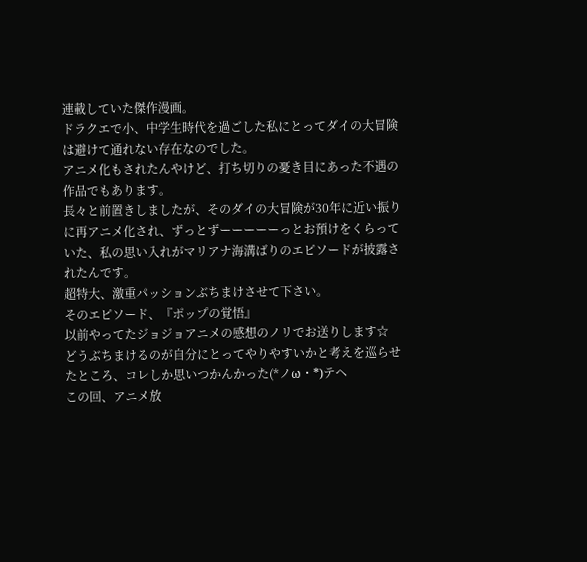連載していた傑作漫画。
ドラクエで小、中学生時代を過ごした私にとってダイの大冒険は避けて通れない存在なのでした。
アニメ化もされたんやけど、打ち切りの憂き目にあった不遇の作品でもあります。
長々と前置きしましたが、そのダイの大冒険が30年に近い振りに再アニメ化され、ずっとずーーーーーっとお預けをくらっていた、私の思い入れがマリアナ海溝ばりのエピソードが披露されたんです。
超特大、激重パッションぶちまけさせて下さい。
そのエピソード、『ポップの覚悟』
以前やってたジョジョアニメの感想のノリでお送りします☆
どうぶちまけるのが自分にとってやりやすいかと考えを巡らせたところ、コレしか思いつかんかった(*ノω・*)テヘ
この回、アニメ放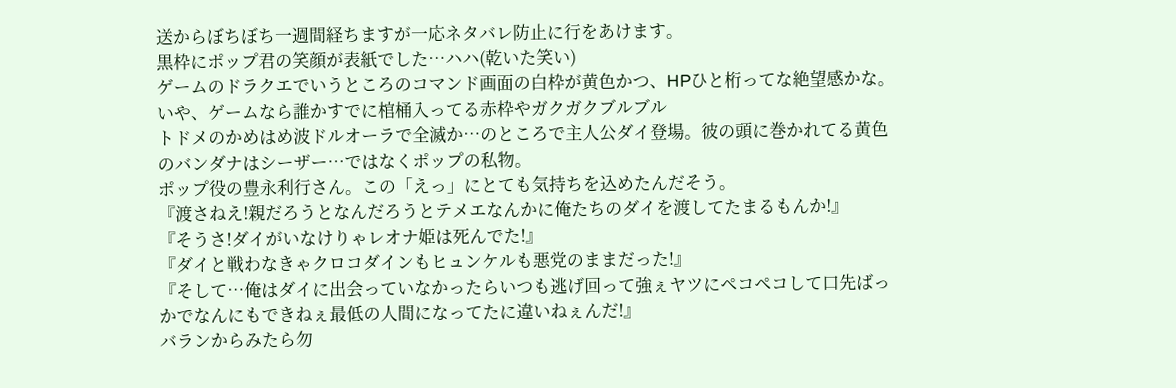送からぼちぼち一週間経ちますが一応ネタバレ防止に行をあけます。
黒枠にポップ君の笑顔が表紙でした…ハハ(乾いた笑い)
ゲームのドラクエでいうところのコマンド画面の白枠が黄色かつ、HPひと桁ってな絶望感かな。いや、ゲームなら誰かすでに棺桶入ってる赤枠やガクガクブルブル
トドメのかめはめ波ドルオーラで全滅か…のところで主人公ダイ登場。彼の頭に巻かれてる黄色のバンダナはシーザー…ではなくポップの私物。
ポップ役の豊永利行さん。この「えっ」にとても気持ちを込めたんだそう。
『渡さねえ!親だろうとなんだろうとテメエなんかに俺たちのダイを渡してたまるもんか!』
『そうさ!ダイがいなけりゃレオナ姫は死んでた!』
『ダイと戦わなきゃクロコダインもヒュンケルも悪党のままだった!』
『そして…俺はダイに出会っていなかったらいつも逃げ回って強ぇヤツにペコペコして口先ばっかでなんにもできねぇ最低の人間になってたに違いねぇんだ!』
バランからみたら勿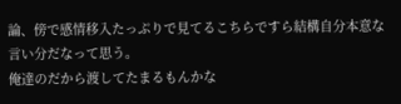論、傍で感情移入たっぷりで見てるこちらですら結構自分本意な言い分だなって思う。
俺達のだから渡してたまるもんかな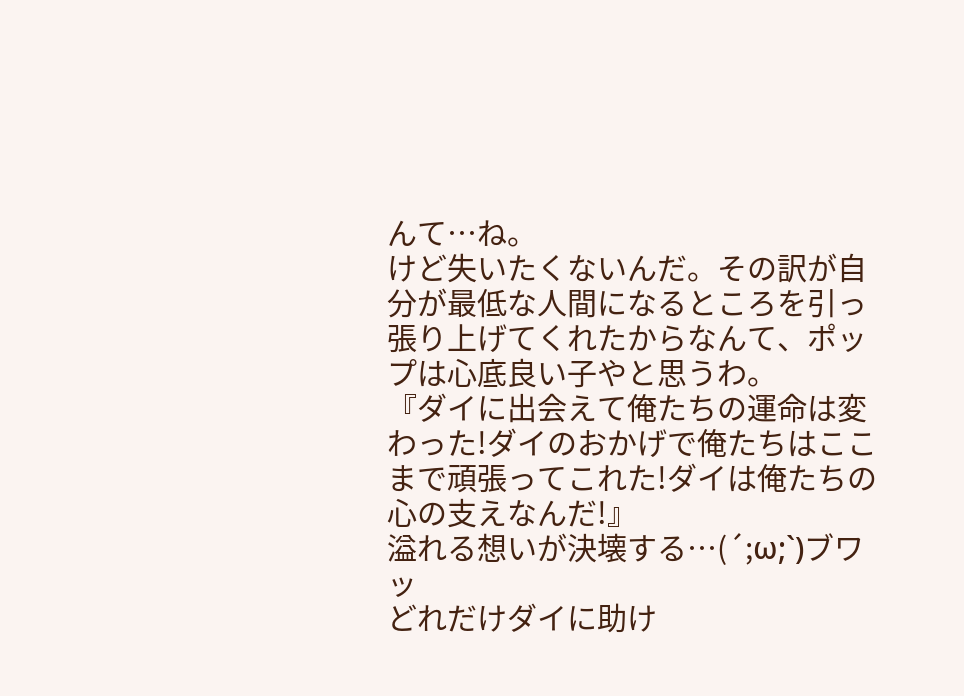んて…ね。
けど失いたくないんだ。その訳が自分が最低な人間になるところを引っ張り上げてくれたからなんて、ポップは心底良い子やと思うわ。
『ダイに出会えて俺たちの運命は変わった!ダイのおかげで俺たちはここまで頑張ってこれた!ダイは俺たちの心の支えなんだ!』
溢れる想いが決壊する…(´;ω;`)ブワッ
どれだけダイに助け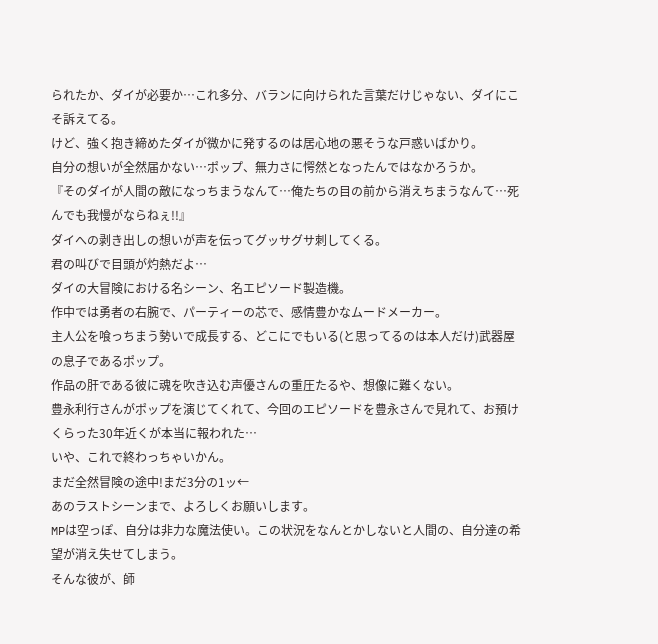られたか、ダイが必要か…これ多分、バランに向けられた言葉だけじゃない、ダイにこそ訴えてる。
けど、強く抱き締めたダイが微かに発するのは居心地の悪そうな戸惑いばかり。
自分の想いが全然届かない…ポップ、無力さに愕然となったんではなかろうか。
『そのダイが人間の敵になっちまうなんて…俺たちの目の前から消えちまうなんて…死んでも我慢がならねぇ!!』
ダイへの剥き出しの想いが声を伝ってグッサグサ刺してくる。
君の叫びで目頭が灼熱だよ…
ダイの大冒険における名シーン、名エピソード製造機。
作中では勇者の右腕で、パーティーの芯で、感情豊かなムードメーカー。
主人公を喰っちまう勢いで成長する、どこにでもいる(と思ってるのは本人だけ)武器屋の息子であるポップ。
作品の肝である彼に魂を吹き込む声優さんの重圧たるや、想像に難くない。
豊永利行さんがポップを演じてくれて、今回のエピソードを豊永さんで見れて、お預けくらった30年近くが本当に報われた…
いや、これで終わっちゃいかん。
まだ全然冒険の途中!まだ3分の1ッ←
あのラストシーンまで、よろしくお願いします。
MPは空っぽ、自分は非力な魔法使い。この状況をなんとかしないと人間の、自分達の希望が消え失せてしまう。
そんな彼が、師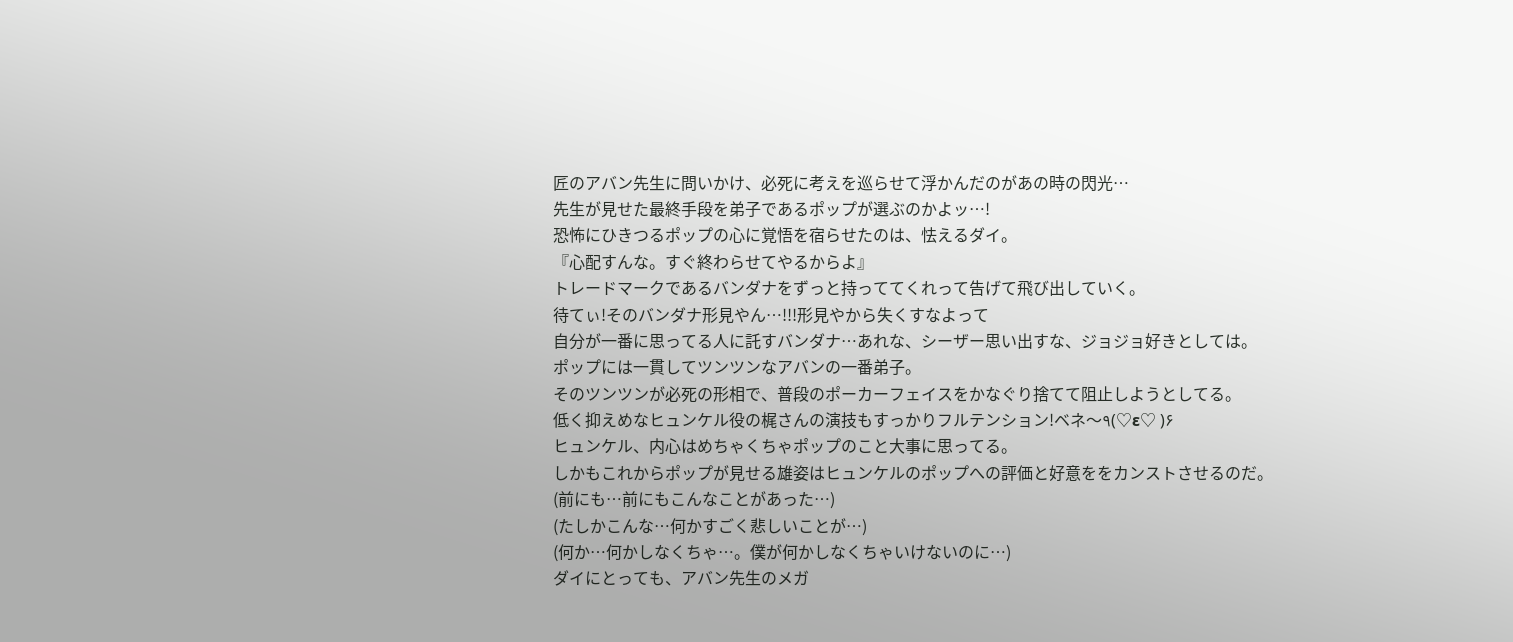匠のアバン先生に問いかけ、必死に考えを巡らせて浮かんだのがあの時の閃光…
先生が見せた最終手段を弟子であるポップが選ぶのかよッ…!
恐怖にひきつるポップの心に覚悟を宿らせたのは、怯えるダイ。
『心配すんな。すぐ終わらせてやるからよ』
トレードマークであるバンダナをずっと持っててくれって告げて飛び出していく。
待てぃ!そのバンダナ形見やん…!!!形見やから失くすなよって
自分が一番に思ってる人に託すバンダナ…あれな、シーザー思い出すな、ジョジョ好きとしては。
ポップには一貫してツンツンなアバンの一番弟子。
そのツンツンが必死の形相で、普段のポーカーフェイスをかなぐり捨てて阻止しようとしてる。
低く抑えめなヒュンケル役の梶さんの演技もすっかりフルテンション!ベネ〜٩(♡ε♡ )۶
ヒュンケル、内心はめちゃくちゃポップのこと大事に思ってる。
しかもこれからポップが見せる雄姿はヒュンケルのポップへの評価と好意ををカンストさせるのだ。
(前にも…前にもこんなことがあった…)
(たしかこんな…何かすごく悲しいことが…)
(何か…何かしなくちゃ…。僕が何かしなくちゃいけないのに…)
ダイにとっても、アバン先生のメガ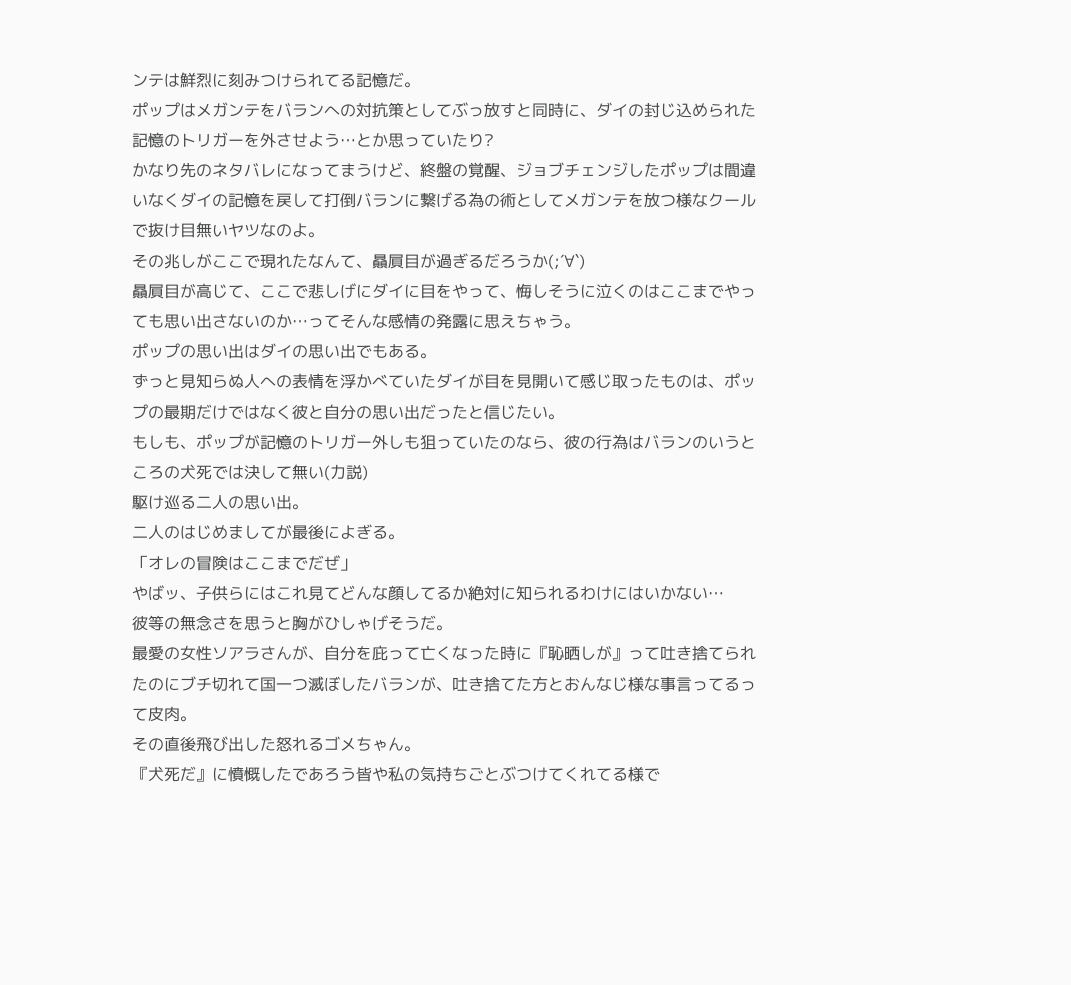ンテは鮮烈に刻みつけられてる記憶だ。
ポップはメガンテをバランへの対抗策としてぶっ放すと同時に、ダイの封じ込められた記憶のトリガーを外させよう…とか思っていたり?
かなり先のネタバレになってまうけど、終盤の覚醒、ジョブチェンジしたポップは間違いなくダイの記憶を戻して打倒バランに繋げる為の術としてメガンテを放つ様なクールで抜け目無いヤツなのよ。
その兆しがここで現れたなんて、贔屓目が過ぎるだろうか(;´∀`)
贔屓目が高じて、ここで悲しげにダイに目をやって、悔しそうに泣くのはここまでやっても思い出さないのか…ってそんな感情の発露に思えちゃう。
ポップの思い出はダイの思い出でもある。
ずっと見知らぬ人への表情を浮かべていたダイが目を見開いて感じ取ったものは、ポップの最期だけではなく彼と自分の思い出だったと信じたい。
もしも、ポップが記憶のトリガー外しも狙っていたのなら、彼の行為はバランのいうところの犬死では決して無い(力説)
駆け巡る二人の思い出。
二人のはじめましてが最後によぎる。
「オレの冒険はここまでだぜ」
やばッ、子供らにはこれ見てどんな顔してるか絶対に知られるわけにはいかない…
彼等の無念さを思うと胸がひしゃげそうだ。
最愛の女性ソアラさんが、自分を庇って亡くなった時に『恥晒しが』って吐き捨てられたのにブチ切れて国一つ滅ぼしたバランが、吐き捨てた方とおんなじ様な事言ってるって皮肉。
その直後飛び出した怒れるゴメちゃん。
『犬死だ』に憤慨したであろう皆や私の気持ちごとぶつけてくれてる様で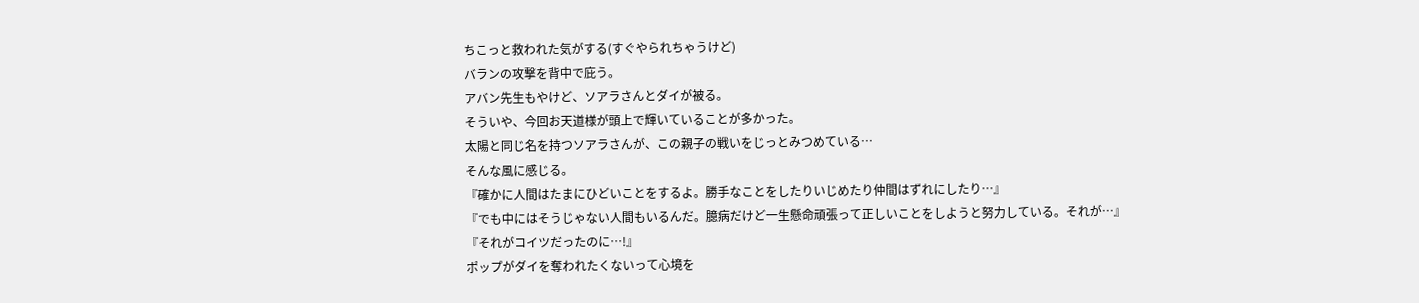ちこっと救われた気がする(すぐやられちゃうけど)
バランの攻撃を背中で庇う。
アバン先生もやけど、ソアラさんとダイが被る。
そういや、今回お天道様が頭上で輝いていることが多かった。
太陽と同じ名を持つソアラさんが、この親子の戦いをじっとみつめている…
そんな風に感じる。
『確かに人間はたまにひどいことをするよ。勝手なことをしたりいじめたり仲間はずれにしたり…』
『でも中にはそうじゃない人間もいるんだ。臆病だけど一生懸命頑張って正しいことをしようと努力している。それが…』
『それがコイツだったのに…!』
ポップがダイを奪われたくないって心境を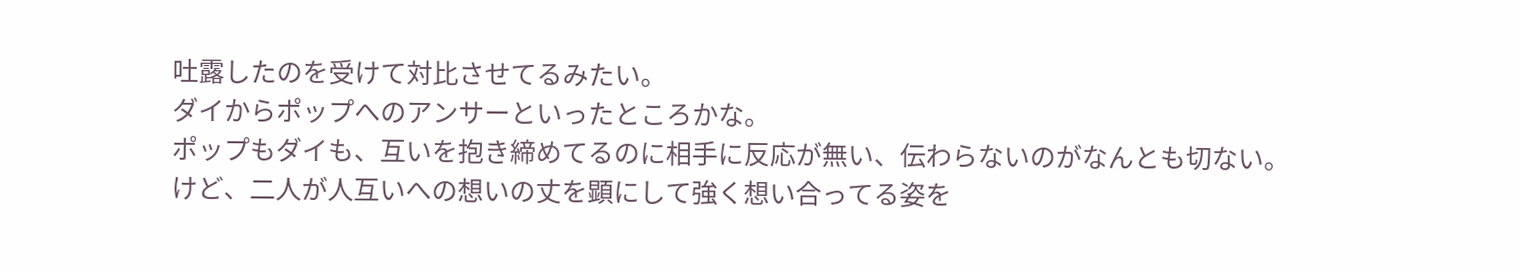吐露したのを受けて対比させてるみたい。
ダイからポップへのアンサーといったところかな。
ポップもダイも、互いを抱き締めてるのに相手に反応が無い、伝わらないのがなんとも切ない。
けど、二人が人互いへの想いの丈を顕にして強く想い合ってる姿を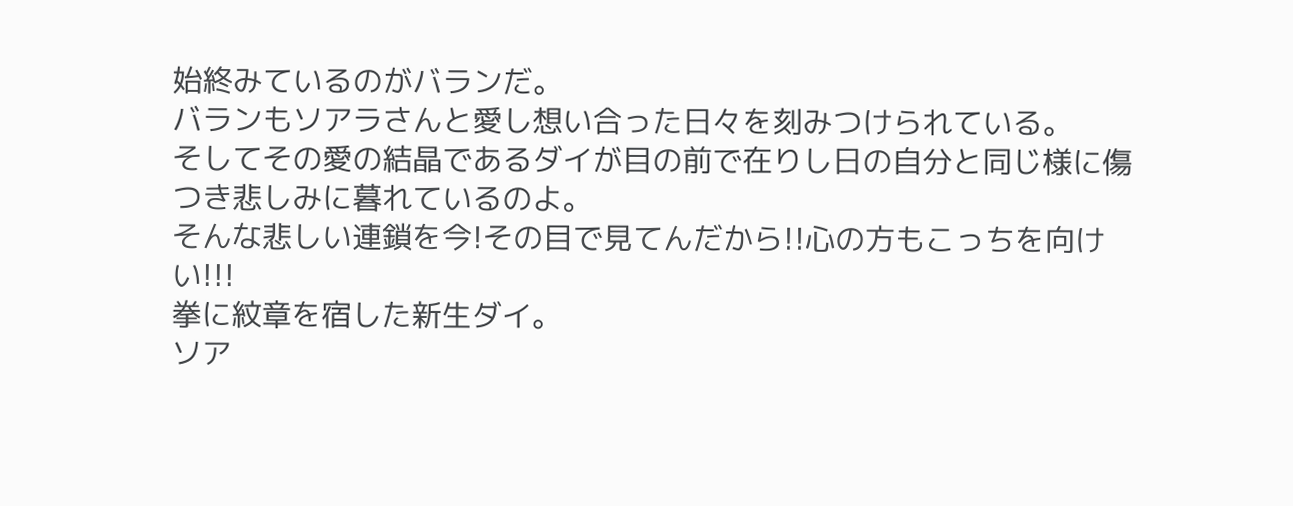始終みているのがバランだ。
バランもソアラさんと愛し想い合った日々を刻みつけられている。
そしてその愛の結晶であるダイが目の前で在りし日の自分と同じ様に傷つき悲しみに暮れているのよ。
そんな悲しい連鎖を今!その目で見てんだから!!心の方もこっちを向けい!!!
拳に紋章を宿した新生ダイ。
ソア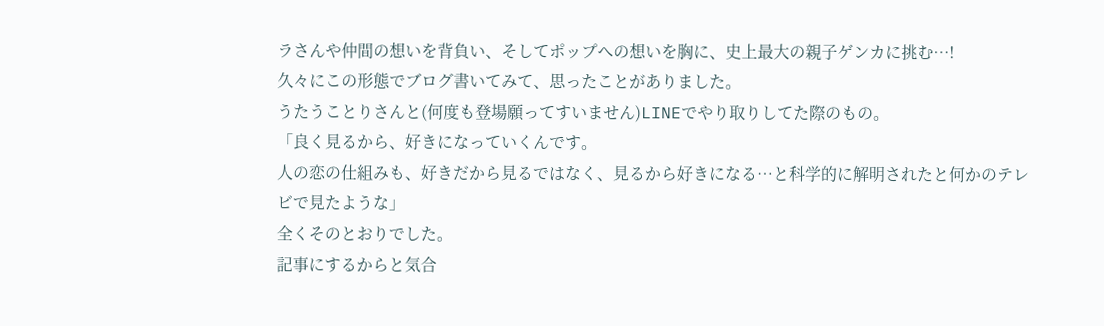ラさんや仲間の想いを背負い、そしてポップへの想いを胸に、史上最大の親子ゲンカに挑む…!
久々にこの形態でブログ書いてみて、思ったことがありました。
うたうことりさんと(何度も登場願ってすいません)LINEでやり取りしてた際のもの。
「良く見るから、好きになっていくんです。
人の恋の仕組みも、好きだから見るではなく、見るから好きになる…と科学的に解明されたと何かのテレビで見たような」
全くそのとおりでした。
記事にするからと気合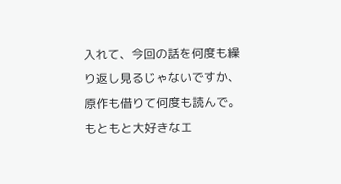入れて、今回の話を何度も繰り返し見るじゃないですか、原作も借りて何度も読んで。
もともと大好きなエ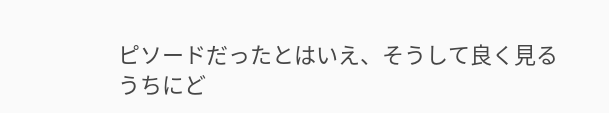ピソードだったとはいえ、そうして良く見るうちにど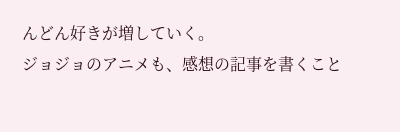んどん好きが増していく。
ジョジョのアニメも、感想の記事を書くこと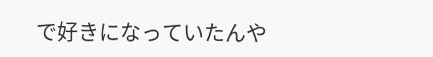で好きになっていたんや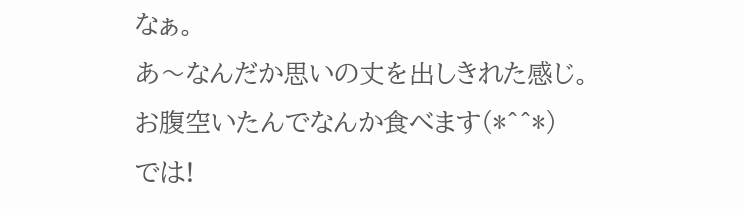なぁ。
あ〜なんだか思いの丈を出しきれた感じ。
お腹空いたんでなんか食べます(*^^*)
では!